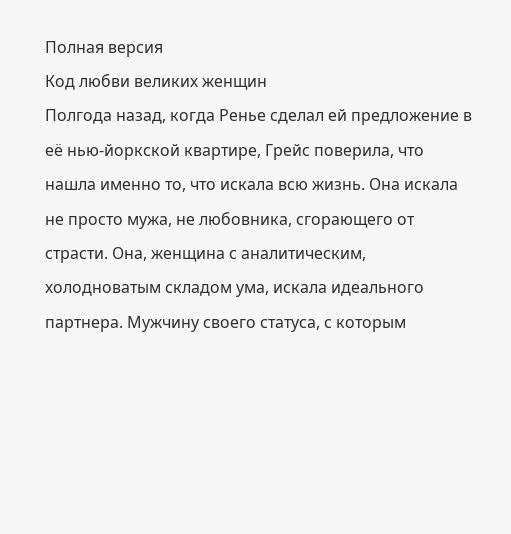Полная версия
Код любви великих женщин
Полгода назад, когда Ренье сделал ей предложение в её нью-йоркской квартире, Грейс поверила, что нашла именно то, что искала всю жизнь. Она искала не просто мужа, не любовника, сгорающего от страсти. Она, женщина с аналитическим, холодноватым складом ума, искала идеального партнера. Мужчину своего статуса, с которым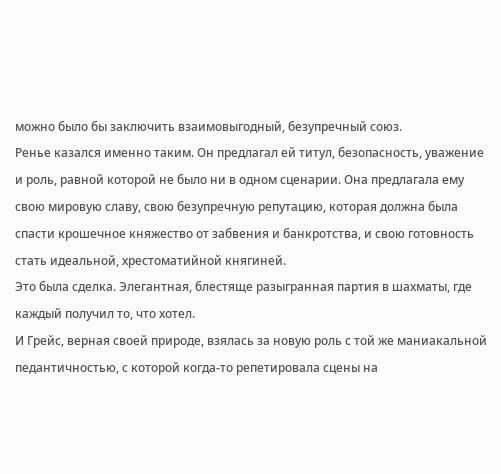можно было бы заключить взаимовыгодный, безупречный союз.
Ренье казался именно таким. Он предлагал ей титул, безопасность, уважение и роль, равной которой не было ни в одном сценарии. Она предлагала ему свою мировую славу, свою безупречную репутацию, которая должна была спасти крошечное княжество от забвения и банкротства, и свою готовность стать идеальной, хрестоматийной княгиней.
Это была сделка. Элегантная, блестяще разыгранная партия в шахматы, где каждый получил то, что хотел.
И Грейс, верная своей природе, взялась за новую роль с той же маниакальной педантичностью, с которой когда-то репетировала сцены на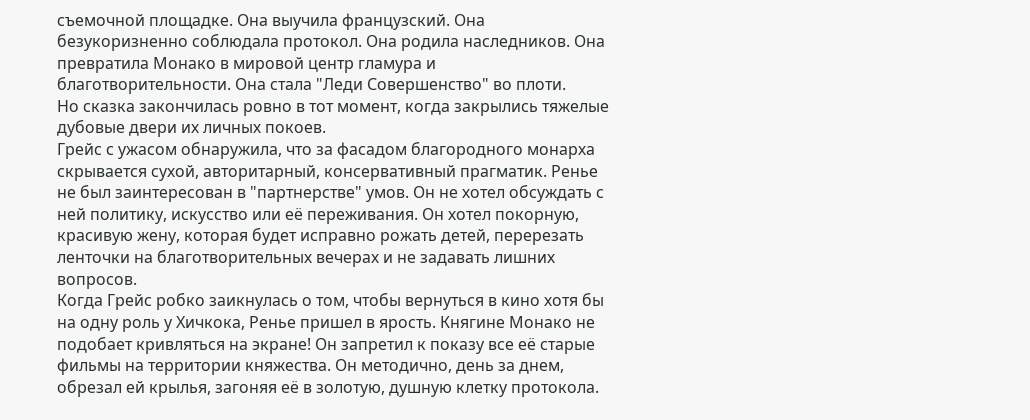съемочной площадке. Она выучила французский. Она безукоризненно соблюдала протокол. Она родила наследников. Она превратила Монако в мировой центр гламура и благотворительности. Она стала "Леди Совершенство" во плоти.
Но сказка закончилась ровно в тот момент, когда закрылись тяжелые дубовые двери их личных покоев.
Грейс с ужасом обнаружила, что за фасадом благородного монарха скрывается сухой, авторитарный, консервативный прагматик. Ренье не был заинтересован в "партнерстве" умов. Он не хотел обсуждать с ней политику, искусство или её переживания. Он хотел покорную, красивую жену, которая будет исправно рожать детей, перерезать ленточки на благотворительных вечерах и не задавать лишних вопросов.
Когда Грейс робко заикнулась о том, чтобы вернуться в кино хотя бы на одну роль у Хичкока, Ренье пришел в ярость. Княгине Монако не подобает кривляться на экране! Он запретил к показу все её старые фильмы на территории княжества. Он методично, день за днем, обрезал ей крылья, загоняя её в золотую, душную клетку протокола.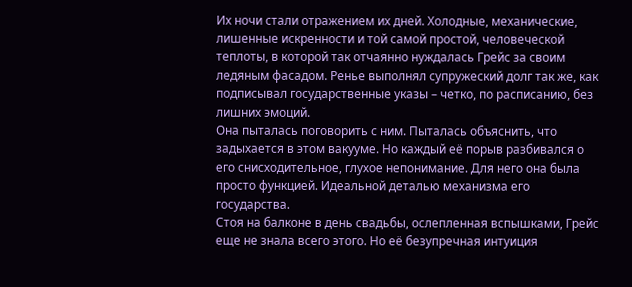Их ночи стали отражением их дней. Холодные, механические, лишенные искренности и той самой простой, человеческой теплоты, в которой так отчаянно нуждалась Грейс за своим ледяным фасадом. Ренье выполнял супружеский долг так же, как подписывал государственные указы – четко, по расписанию, без лишних эмоций.
Она пыталась поговорить с ним. Пыталась объяснить, что задыхается в этом вакууме. Но каждый её порыв разбивался о его снисходительное, глухое непонимание. Для него она была просто функцией. Идеальной деталью механизма его государства.
Стоя на балконе в день свадьбы, ослепленная вспышками, Грейс еще не знала всего этого. Но её безупречная интуиция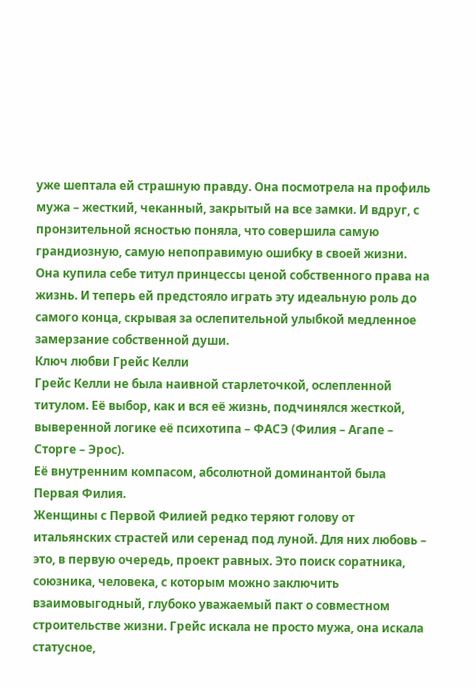уже шептала ей страшную правду. Она посмотрела на профиль мужа – жесткий, чеканный, закрытый на все замки. И вдруг, с пронзительной ясностью поняла, что совершила самую грандиозную, самую непоправимую ошибку в своей жизни.
Она купила себе титул принцессы ценой собственного права на жизнь. И теперь ей предстояло играть эту идеальную роль до самого конца, скрывая за ослепительной улыбкой медленное замерзание собственной души.
Ключ любви Грейс Келли
Грейс Келли не была наивной старлеточкой, ослепленной титулом. Её выбор, как и вся её жизнь, подчинялся жесткой, выверенной логике её психотипа – ФАСЭ (Филия – Агапе – Сторге – Эрос).
Её внутренним компасом, абсолютной доминантой была Первая Филия.
Женщины с Первой Филией редко теряют голову от итальянских страстей или серенад под луной. Для них любовь – это, в первую очередь, проект равных. Это поиск соратника, союзника, человека, с которым можно заключить взаимовыгодный, глубоко уважаемый пакт о совместном строительстве жизни. Грейс искала не просто мужа, она искала статусное,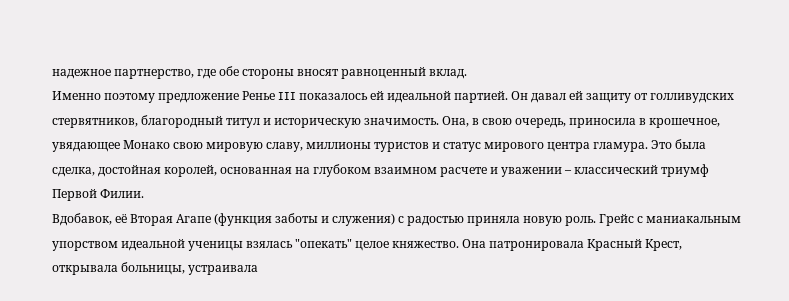надежное партнерство, где обе стороны вносят равноценный вклад.
Именно поэтому предложение Ренье III показалось ей идеальной партией. Он давал ей защиту от голливудских стервятников, благородный титул и историческую значимость. Она, в свою очередь, приносила в крошечное, увядающее Монако свою мировую славу, миллионы туристов и статус мирового центра гламура. Это была сделка, достойная королей, основанная на глубоком взаимном расчете и уважении – классический триумф Первой Филии.
Вдобавок, её Вторая Агапе (функция заботы и служения) с радостью приняла новую роль. Грейс с маниакальным упорством идеальной ученицы взялась "опекать" целое княжество. Она патронировала Красный Крест, открывала больницы, устраивала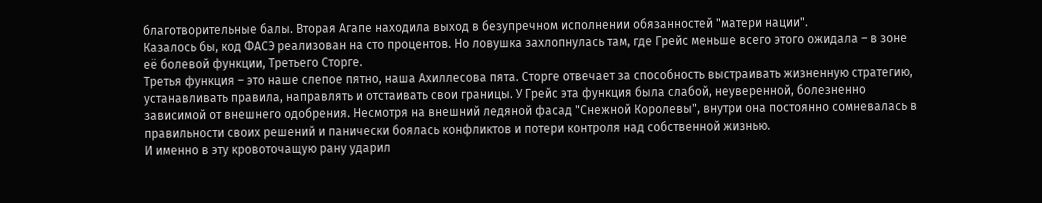благотворительные балы. Вторая Агапе находила выход в безупречном исполнении обязанностей "матери нации".
Казалось бы, код ФАСЭ реализован на сто процентов. Но ловушка захлопнулась там, где Грейс меньше всего этого ожидала – в зоне её болевой функции, Третьего Сторге.
Третья функция – это наше слепое пятно, наша Ахиллесова пята. Сторге отвечает за способность выстраивать жизненную стратегию, устанавливать правила, направлять и отстаивать свои границы. У Грейс эта функция была слабой, неуверенной, болезненно зависимой от внешнего одобрения. Несмотря на внешний ледяной фасад "Снежной Королевы", внутри она постоянно сомневалась в правильности своих решений и панически боялась конфликтов и потери контроля над собственной жизнью.
И именно в эту кровоточащую рану ударил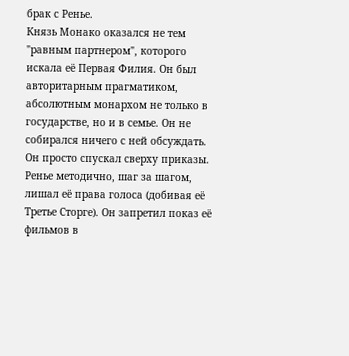брак с Ренье.
Князь Монако оказался не тем "равным партнером", которого искала её Первая Филия. Он был авторитарным прагматиком, абсолютным монархом не только в государстве, но и в семье. Он не собирался ничего с ней обсуждать. Он просто спускал сверху приказы.
Ренье методично, шаг за шагом, лишал её права голоса (добивая её Третье Сторге). Он запретил показ её фильмов в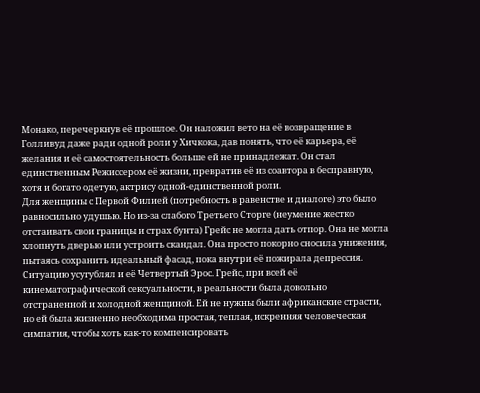Монако, перечеркнув её прошлое. Он наложил вето на её возвращение в Голливуд даже ради одной роли у Хичкока, дав понять, что её карьера, её желания и её самостоятельность больше ей не принадлежат. Он стал единственным Режиссером её жизни, превратив её из соавтора в бесправную, хотя и богато одетую, актрису одной-единственной роли.
Для женщины с Первой Филией (потребность в равенстве и диалоге) это было равносильно удушью. Но из-за слабого Третьего Сторге (неумение жестко отстаивать свои границы и страх бунта) Грейс не могла дать отпор. Она не могла хлопнуть дверью или устроить скандал. Она просто покорно сносила унижения, пытаясь сохранить идеальный фасад, пока внутри её пожирала депрессия.
Ситуацию усугублял и её Четвертый Эрос. Грейс, при всей её кинематографической сексуальности, в реальности была довольно отстраненной и холодной женщиной. Ей не нужны были африканские страсти, но ей была жизненно необходима простая, теплая, искренняя человеческая симпатия, чтобы хоть как-то компенсировать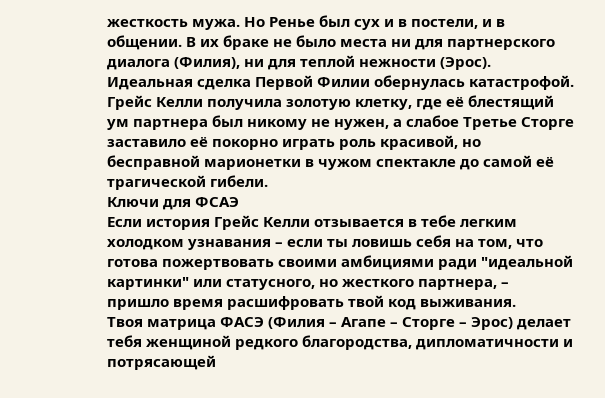жесткость мужа. Но Ренье был сух и в постели, и в общении. В их браке не было места ни для партнерского диалога (Филия), ни для теплой нежности (Эрос).
Идеальная сделка Первой Филии обернулась катастрофой. Грейс Келли получила золотую клетку, где её блестящий ум партнера был никому не нужен, а слабое Третье Сторге заставило её покорно играть роль красивой, но бесправной марионетки в чужом спектакле до самой её трагической гибели.
Ключи для ФСАЭ
Если история Грейс Келли отзывается в тебе легким холодком узнавания – если ты ловишь себя на том, что готова пожертвовать своими амбициями ради "идеальной картинки" или статусного, но жесткого партнера, – пришло время расшифровать твой код выживания.
Твоя матрица ФАСЭ (Филия – Агапе – Сторге – Эрос) делает тебя женщиной редкого благородства, дипломатичности и потрясающей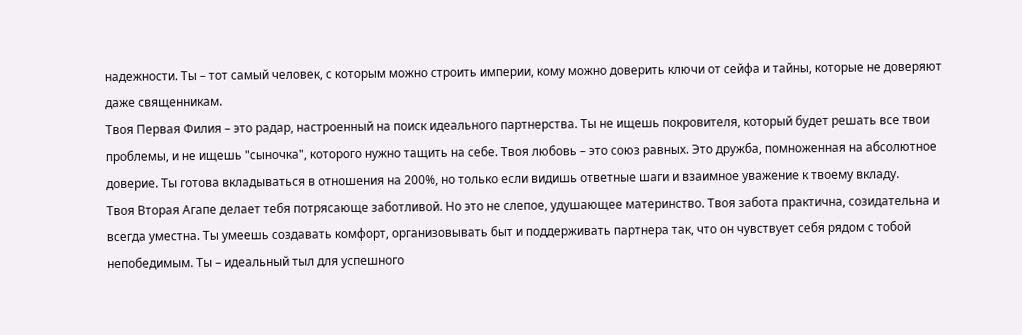надежности. Ты – тот самый человек, с которым можно строить империи, кому можно доверить ключи от сейфа и тайны, которые не доверяют даже священникам.
Твоя Первая Филия – это радар, настроенный на поиск идеального партнерства. Ты не ищешь покровителя, который будет решать все твои проблемы, и не ищешь "сыночка", которого нужно тащить на себе. Твоя любовь – это союз равных. Это дружба, помноженная на абсолютное доверие. Ты готова вкладываться в отношения на 200%, но только если видишь ответные шаги и взаимное уважение к твоему вкладу.
Твоя Вторая Агапе делает тебя потрясающе заботливой. Но это не слепое, удушающее материнство. Твоя забота практична, созидательна и всегда уместна. Ты умеешь создавать комфорт, организовывать быт и поддерживать партнера так, что он чувствует себя рядом с тобой непобедимым. Ты – идеальный тыл для успешного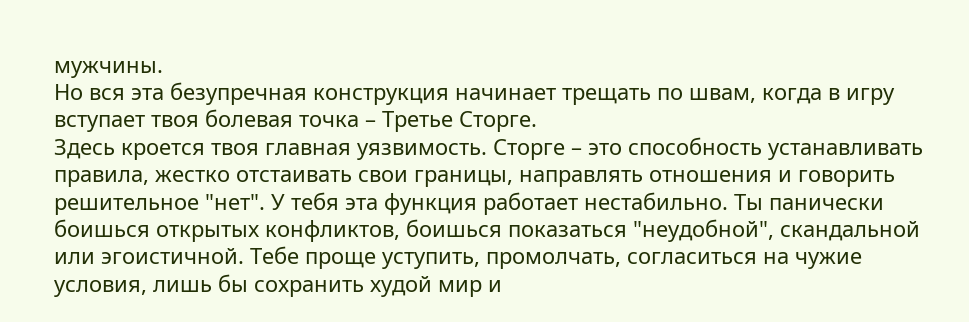мужчины.
Но вся эта безупречная конструкция начинает трещать по швам, когда в игру вступает твоя болевая точка – Третье Сторге.
Здесь кроется твоя главная уязвимость. Сторге – это способность устанавливать правила, жестко отстаивать свои границы, направлять отношения и говорить решительное "нет". У тебя эта функция работает нестабильно. Ты панически боишься открытых конфликтов, боишься показаться "неудобной", скандальной или эгоистичной. Тебе проще уступить, промолчать, согласиться на чужие условия, лишь бы сохранить худой мир и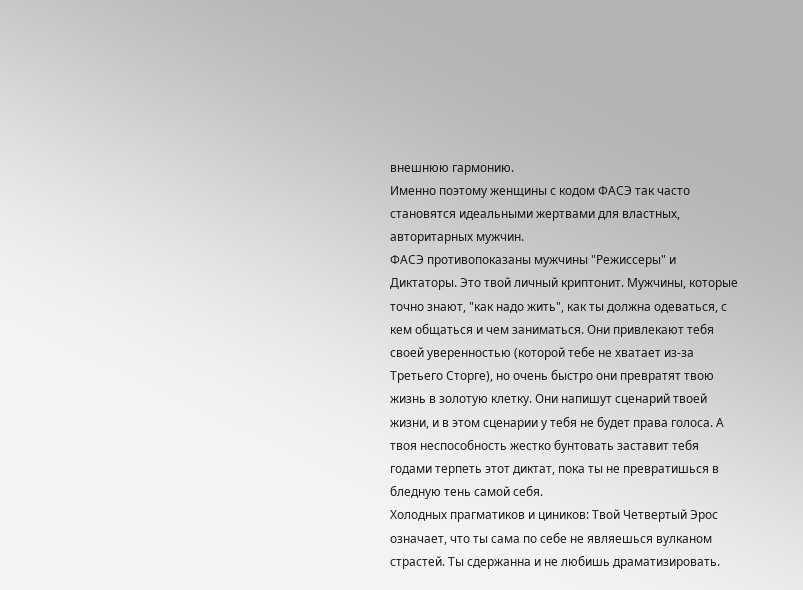внешнюю гармонию.
Именно поэтому женщины с кодом ФАСЭ так часто становятся идеальными жертвами для властных, авторитарных мужчин.
ФАСЭ противопоказаны мужчины "Режиссеры" и Диктаторы. Это твой личный криптонит. Мужчины, которые точно знают, "как надо жить", как ты должна одеваться, с кем общаться и чем заниматься. Они привлекают тебя своей уверенностью (которой тебе не хватает из-за Третьего Сторге), но очень быстро они превратят твою жизнь в золотую клетку. Они напишут сценарий твоей жизни, и в этом сценарии у тебя не будет права голоса. А твоя неспособность жестко бунтовать заставит тебя годами терпеть этот диктат, пока ты не превратишься в бледную тень самой себя.
Холодных прагматиков и циников: Твой Четвертый Эрос означает, что ты сама по себе не являешься вулканом страстей. Ты сдержанна и не любишь драматизировать.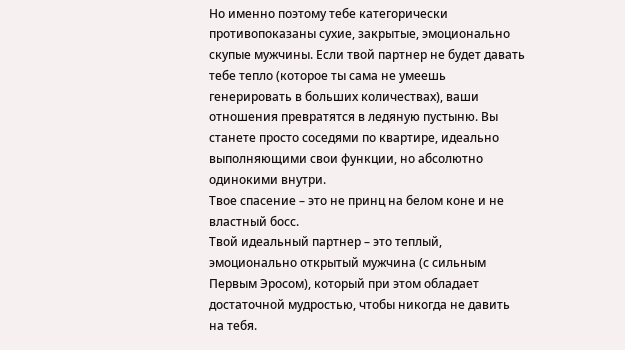Но именно поэтому тебе категорически противопоказаны сухие, закрытые, эмоционально скупые мужчины. Если твой партнер не будет давать тебе тепло (которое ты сама не умеешь генерировать в больших количествах), ваши отношения превратятся в ледяную пустыню. Вы станете просто соседями по квартире, идеально выполняющими свои функции, но абсолютно одинокими внутри.
Твое спасение – это не принц на белом коне и не властный босс.
Твой идеальный партнер – это теплый, эмоционально открытый мужчина (с сильным Первым Эросом), который при этом обладает достаточной мудростью, чтобы никогда не давить на тебя.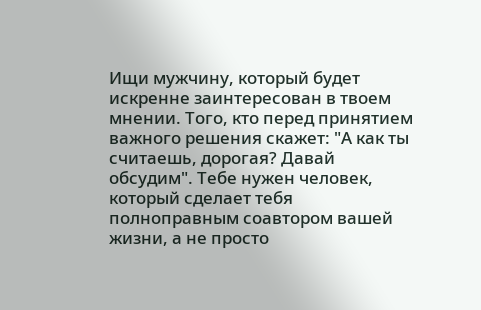Ищи мужчину, который будет искренне заинтересован в твоем мнении. Того, кто перед принятием важного решения скажет: "А как ты считаешь, дорогая? Давай обсудим". Тебе нужен человек, который сделает тебя полноправным соавтором вашей жизни, а не просто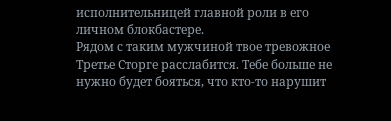исполнительницей главной роли в его личном блокбастере.
Рядом с таким мужчиной твое тревожное Третье Сторге расслабится. Тебе больше не нужно будет бояться, что кто-то нарушит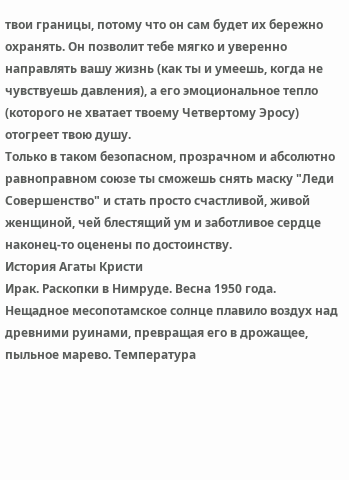твои границы, потому что он сам будет их бережно охранять. Он позволит тебе мягко и уверенно направлять вашу жизнь (как ты и умеешь, когда не чувствуешь давления), а его эмоциональное тепло (которого не хватает твоему Четвертому Эросу) отогреет твою душу.
Только в таком безопасном, прозрачном и абсолютно равноправном союзе ты сможешь снять маску "Леди Совершенство" и стать просто счастливой, живой женщиной, чей блестящий ум и заботливое сердце наконец-то оценены по достоинству.
История Агаты Кристи
Ирак. Раскопки в Нимруде. Весна 1950 года.
Нещадное месопотамское солнце плавило воздух над древними руинами, превращая его в дрожащее, пыльное марево. Температура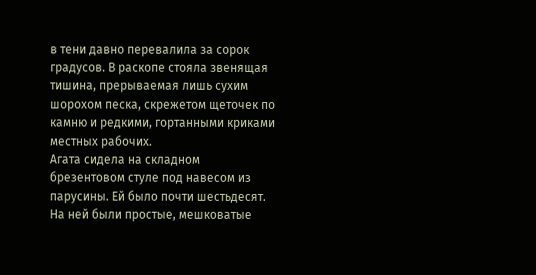в тени давно перевалила за сорок градусов. В раскопе стояла звенящая тишина, прерываемая лишь сухим шорохом песка, скрежетом щеточек по камню и редкими, гортанными криками местных рабочих.
Агата сидела на складном брезентовом стуле под навесом из парусины. Ей было почти шестьдесят. На ней были простые, мешковатые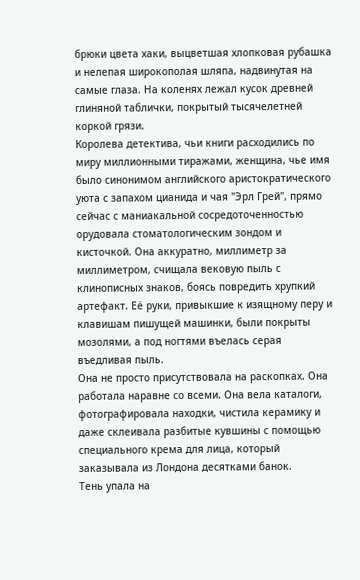брюки цвета хаки, выцветшая хлопковая рубашка и нелепая широкополая шляпа, надвинутая на самые глаза. На коленях лежал кусок древней глиняной таблички, покрытый тысячелетней коркой грязи.
Королева детектива, чьи книги расходились по миру миллионными тиражами, женщина, чье имя было синонимом английского аристократического уюта с запахом цианида и чая "Эрл Грей", прямо сейчас с маниакальной сосредоточенностью орудовала стоматологическим зондом и кисточкой. Она аккуратно, миллиметр за миллиметром, счищала вековую пыль с клинописных знаков, боясь повредить хрупкий артефакт. Её руки, привыкшие к изящному перу и клавишам пишущей машинки, были покрыты мозолями, а под ногтями въелась серая въедливая пыль.
Она не просто присутствовала на раскопках. Она работала наравне со всеми. Она вела каталоги, фотографировала находки, чистила керамику и даже склеивала разбитые кувшины с помощью специального крема для лица, который заказывала из Лондона десятками банок.
Тень упала на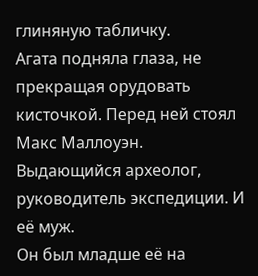глиняную табличку.
Агата подняла глаза, не прекращая орудовать кисточкой. Перед ней стоял Макс Маллоуэн. Выдающийся археолог, руководитель экспедиции. И её муж.
Он был младше её на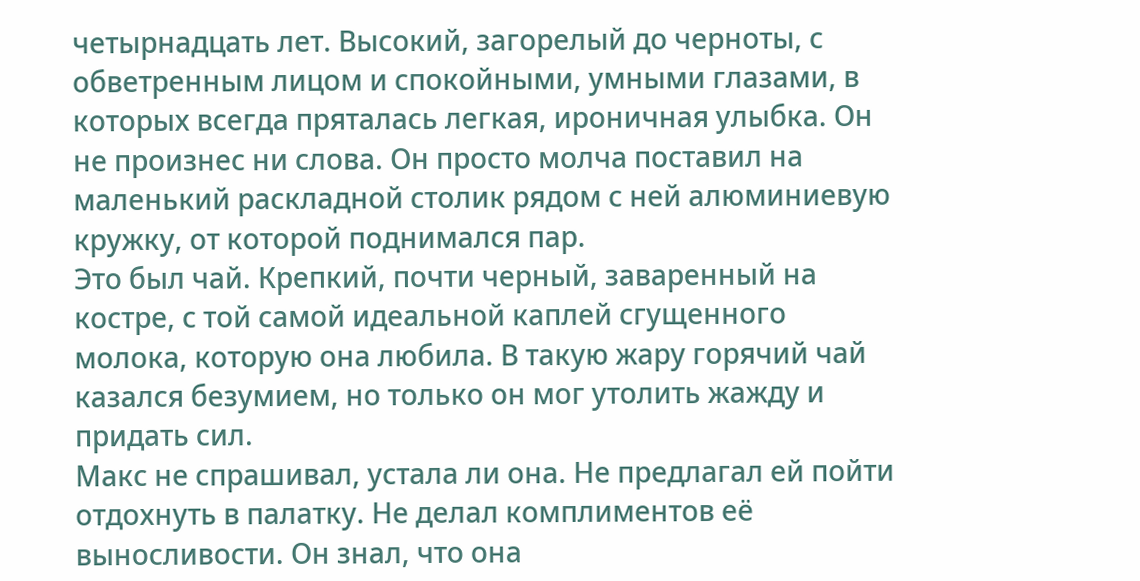четырнадцать лет. Высокий, загорелый до черноты, с обветренным лицом и спокойными, умными глазами, в которых всегда пряталась легкая, ироничная улыбка. Он не произнес ни слова. Он просто молча поставил на маленький раскладной столик рядом с ней алюминиевую кружку, от которой поднимался пар.
Это был чай. Крепкий, почти черный, заваренный на костре, с той самой идеальной каплей сгущенного молока, которую она любила. В такую жару горячий чай казался безумием, но только он мог утолить жажду и придать сил.
Макс не спрашивал, устала ли она. Не предлагал ей пойти отдохнуть в палатку. Не делал комплиментов её выносливости. Он знал, что она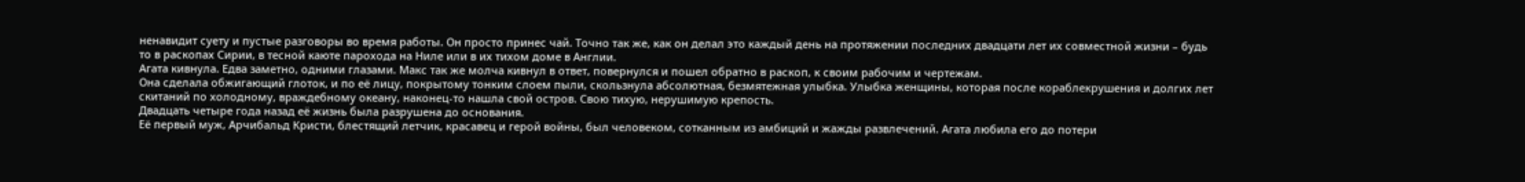ненавидит суету и пустые разговоры во время работы. Он просто принес чай. Точно так же, как он делал это каждый день на протяжении последних двадцати лет их совместной жизни – будь то в раскопах Сирии, в тесной каюте парохода на Ниле или в их тихом доме в Англии.
Агата кивнула. Едва заметно, одними глазами. Макс так же молча кивнул в ответ, повернулся и пошел обратно в раскоп, к своим рабочим и чертежам.
Она сделала обжигающий глоток, и по её лицу, покрытому тонким слоем пыли, скользнула абсолютная, безмятежная улыбка. Улыбка женщины, которая после кораблекрушения и долгих лет скитаний по холодному, враждебному океану, наконец-то нашла свой остров. Свою тихую, нерушимую крепость.
Двадцать четыре года назад её жизнь была разрушена до основания.
Её первый муж, Арчибальд Кристи, блестящий летчик, красавец и герой войны, был человеком, сотканным из амбиций и жажды развлечений. Агата любила его до потери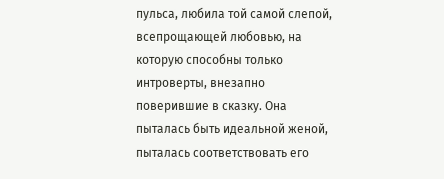пульса, любила той самой слепой, всепрощающей любовью, на которую способны только интроверты, внезапно поверившие в сказку. Она пыталась быть идеальной женой, пыталась соответствовать его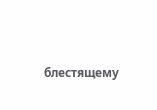блестящему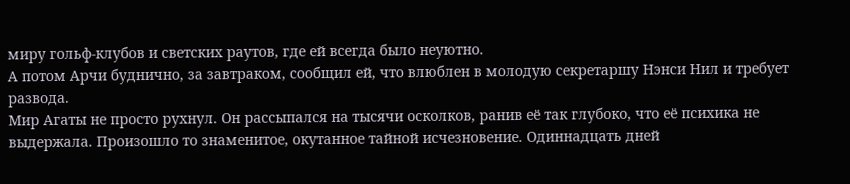миру гольф-клубов и светских раутов, где ей всегда было неуютно.
А потом Арчи буднично, за завтраком, сообщил ей, что влюблен в молодую секретаршу Нэнси Нил и требует развода.
Мир Агаты не просто рухнул. Он рассыпался на тысячи осколков, ранив её так глубоко, что её психика не выдержала. Произошло то знаменитое, окутанное тайной исчезновение. Одиннадцать дней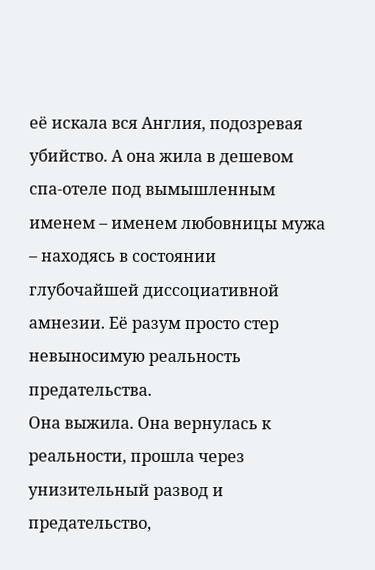её искала вся Англия, подозревая убийство. А она жила в дешевом спа-отеле под вымышленным именем – именем любовницы мужа – находясь в состоянии глубочайшей диссоциативной амнезии. Её разум просто стер невыносимую реальность предательства.
Она выжила. Она вернулась к реальности, прошла через унизительный развод и предательство,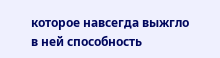которое навсегда выжгло в ней способность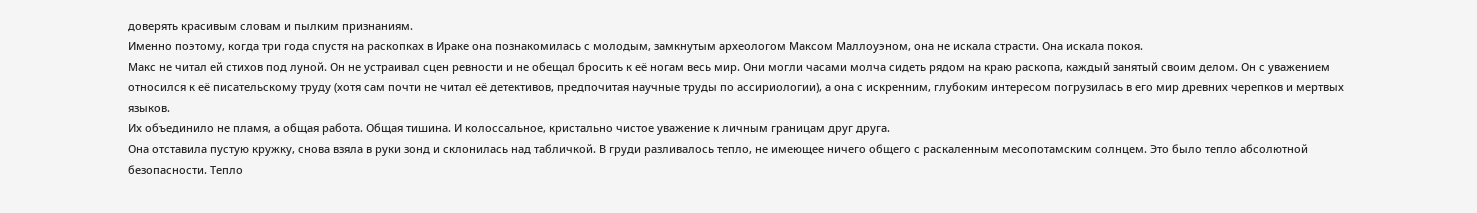доверять красивым словам и пылким признаниям.
Именно поэтому, когда три года спустя на раскопках в Ираке она познакомилась с молодым, замкнутым археологом Максом Маллоуэном, она не искала страсти. Она искала покоя.
Макс не читал ей стихов под луной. Он не устраивал сцен ревности и не обещал бросить к её ногам весь мир. Они могли часами молча сидеть рядом на краю раскопа, каждый занятый своим делом. Он с уважением относился к её писательскому труду (хотя сам почти не читал её детективов, предпочитая научные труды по ассириологии), а она с искренним, глубоким интересом погрузилась в его мир древних черепков и мертвых языков.
Их объединило не пламя, а общая работа. Общая тишина. И колоссальное, кристально чистое уважение к личным границам друг друга.
Она отставила пустую кружку, снова взяла в руки зонд и склонилась над табличкой. В груди разливалось тепло, не имеющее ничего общего с раскаленным месопотамским солнцем. Это было тепло абсолютной безопасности. Тепло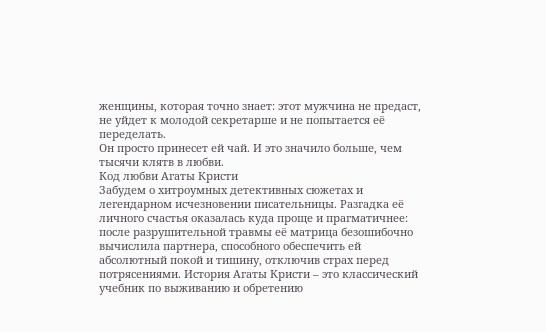женщины, которая точно знает: этот мужчина не предаст, не уйдет к молодой секретарше и не попытается её переделать.
Он просто принесет ей чай. И это значило больше, чем тысячи клятв в любви.
Код любви Агаты Кристи
Забудем о хитроумных детективных сюжетах и легендарном исчезновении писательницы. Разгадка её личного счастья оказалась куда проще и прагматичнее: после разрушительной травмы её матрица безошибочно вычислила партнера, способного обеспечить ей абсолютный покой и тишину, отключив страх перед потрясениями. История Агаты Кристи – это классический учебник по выживанию и обретению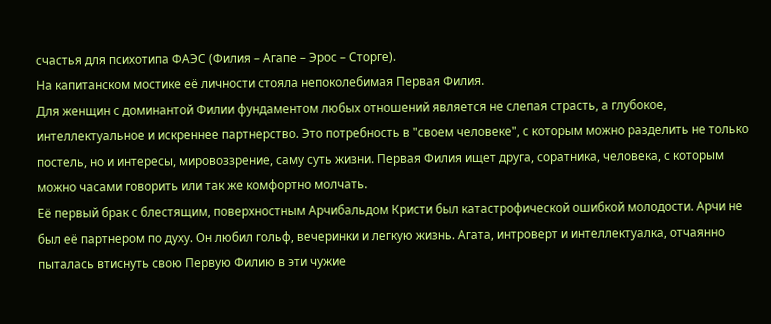счастья для психотипа ФАЭС (Филия – Агапе – Эрос – Сторге).
На капитанском мостике её личности стояла непоколебимая Первая Филия.
Для женщин с доминантой Филии фундаментом любых отношений является не слепая страсть, а глубокое, интеллектуальное и искреннее партнерство. Это потребность в "своем человеке", с которым можно разделить не только постель, но и интересы, мировоззрение, саму суть жизни. Первая Филия ищет друга, соратника, человека, с которым можно часами говорить или так же комфортно молчать.
Её первый брак с блестящим, поверхностным Арчибальдом Кристи был катастрофической ошибкой молодости. Арчи не был её партнером по духу. Он любил гольф, вечеринки и легкую жизнь. Агата, интроверт и интеллектуалка, отчаянно пыталась втиснуть свою Первую Филию в эти чужие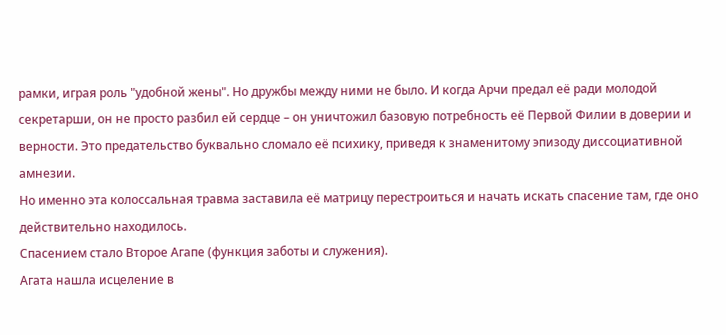рамки, играя роль "удобной жены". Но дружбы между ними не было. И когда Арчи предал её ради молодой секретарши, он не просто разбил ей сердце – он уничтожил базовую потребность её Первой Филии в доверии и верности. Это предательство буквально сломало её психику, приведя к знаменитому эпизоду диссоциативной амнезии.
Но именно эта колоссальная травма заставила её матрицу перестроиться и начать искать спасение там, где оно действительно находилось.
Спасением стало Второе Агапе (функция заботы и служения).
Агата нашла исцеление в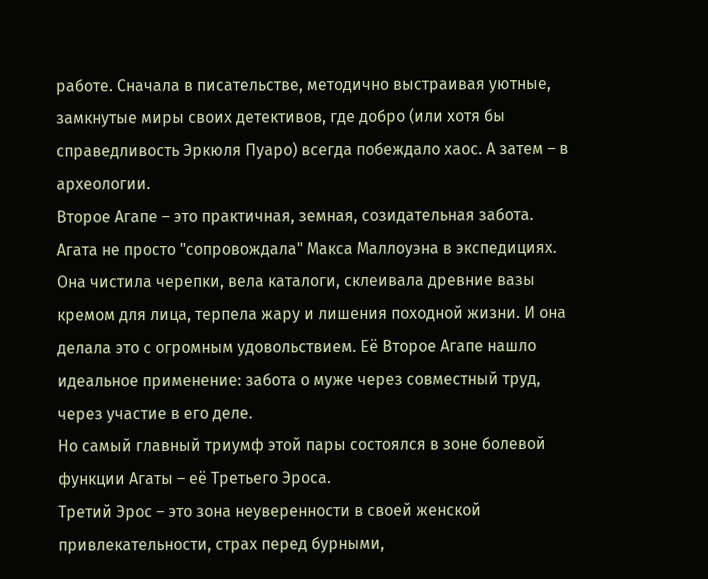работе. Сначала в писательстве, методично выстраивая уютные, замкнутые миры своих детективов, где добро (или хотя бы справедливость Эркюля Пуаро) всегда побеждало хаос. А затем – в археологии.
Второе Агапе – это практичная, земная, созидательная забота. Агата не просто "сопровождала" Макса Маллоуэна в экспедициях. Она чистила черепки, вела каталоги, склеивала древние вазы кремом для лица, терпела жару и лишения походной жизни. И она делала это с огромным удовольствием. Её Второе Агапе нашло идеальное применение: забота о муже через совместный труд, через участие в его деле.
Но самый главный триумф этой пары состоялся в зоне болевой функции Агаты – её Третьего Эроса.
Третий Эрос – это зона неуверенности в своей женской привлекательности, страх перед бурными,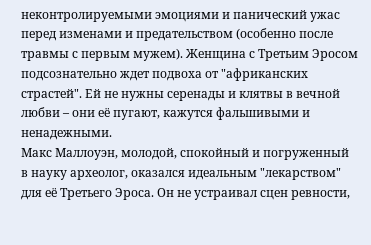неконтролируемыми эмоциями и панический ужас перед изменами и предательством (особенно после травмы с первым мужем). Женщина с Третьим Эросом подсознательно ждет подвоха от "африканских страстей". Ей не нужны серенады и клятвы в вечной любви – они её пугают, кажутся фальшивыми и ненадежными.
Макс Маллоуэн, молодой, спокойный и погруженный в науку археолог, оказался идеальным "лекарством" для её Третьего Эроса. Он не устраивал сцен ревности,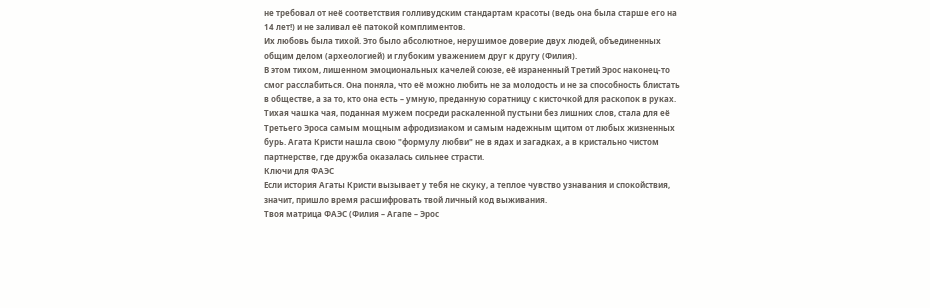не требовал от неё соответствия голливудским стандартам красоты (ведь она была старше его на 14 лет!) и не заливал её патокой комплиментов.
Их любовь была тихой. Это было абсолютное, нерушимое доверие двух людей, объединенных общим делом (археологией) и глубоким уважением друг к другу (Филия).
В этом тихом, лишенном эмоциональных качелей союзе, её израненный Третий Эрос наконец-то смог расслабиться. Она поняла, что её можно любить не за молодость и не за способность блистать в обществе, а за то, кто она есть – умную, преданную соратницу с кисточкой для раскопок в руках.
Тихая чашка чая, поданная мужем посреди раскаленной пустыни без лишних слов, стала для её Третьего Эроса самым мощным афродизиаком и самым надежным щитом от любых жизненных бурь. Агата Кристи нашла свою "формулу любви" не в ядах и загадках, а в кристально чистом партнерстве, где дружба оказалась сильнее страсти.
Ключи для ФАЭС
Если история Агаты Кристи вызывает у тебя не скуку, а теплое чувство узнавания и спокойствия, значит, пришло время расшифровать твой личный код выживания.
Твоя матрица ФАЭС (Филия – Агапе – Эрос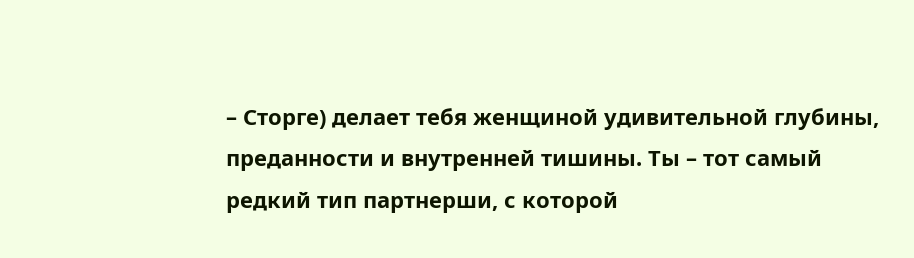– Сторге) делает тебя женщиной удивительной глубины, преданности и внутренней тишины. Ты – тот самый редкий тип партнерши, с которой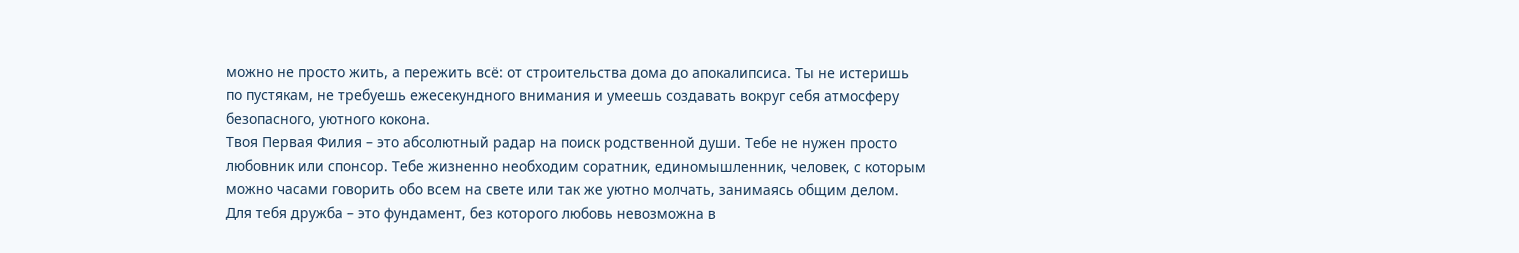можно не просто жить, а пережить всё: от строительства дома до апокалипсиса. Ты не истеришь по пустякам, не требуешь ежесекундного внимания и умеешь создавать вокруг себя атмосферу безопасного, уютного кокона.
Твоя Первая Филия – это абсолютный радар на поиск родственной души. Тебе не нужен просто любовник или спонсор. Тебе жизненно необходим соратник, единомышленник, человек, с которым можно часами говорить обо всем на свете или так же уютно молчать, занимаясь общим делом. Для тебя дружба – это фундамент, без которого любовь невозможна в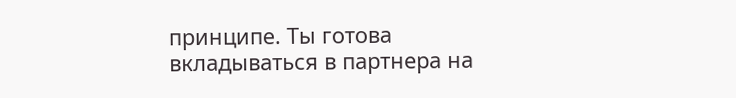принципе. Ты готова вкладываться в партнера на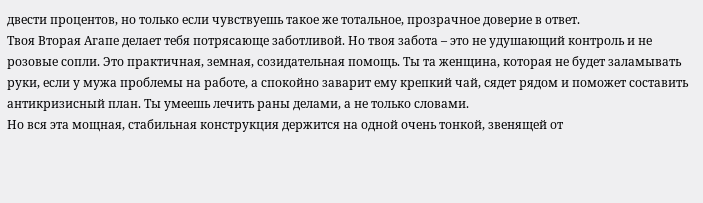двести процентов, но только если чувствуешь такое же тотальное, прозрачное доверие в ответ.
Твоя Вторая Агапе делает тебя потрясающе заботливой. Но твоя забота – это не удушающий контроль и не розовые сопли. Это практичная, земная, созидательная помощь. Ты та женщина, которая не будет заламывать руки, если у мужа проблемы на работе, а спокойно заварит ему крепкий чай, сядет рядом и поможет составить антикризисный план. Ты умеешь лечить раны делами, а не только словами.
Но вся эта мощная, стабильная конструкция держится на одной очень тонкой, звенящей от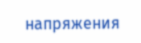напряжения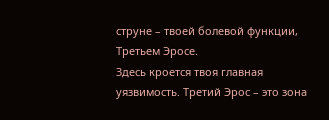струне – твоей болевой функции, Третьем Эросе.
Здесь кроется твоя главная уязвимость. Третий Эрос – это зона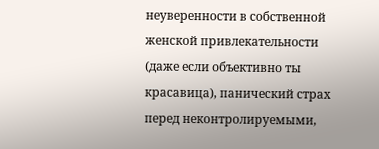неуверенности в собственной женской привлекательности (даже если объективно ты красавица), панический страх перед неконтролируемыми,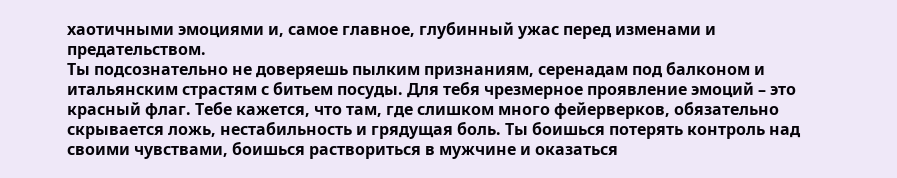хаотичными эмоциями и, самое главное, глубинный ужас перед изменами и предательством.
Ты подсознательно не доверяешь пылким признаниям, серенадам под балконом и итальянским страстям с битьем посуды. Для тебя чрезмерное проявление эмоций – это красный флаг. Тебе кажется, что там, где слишком много фейерверков, обязательно скрывается ложь, нестабильность и грядущая боль. Ты боишься потерять контроль над своими чувствами, боишься раствориться в мужчине и оказаться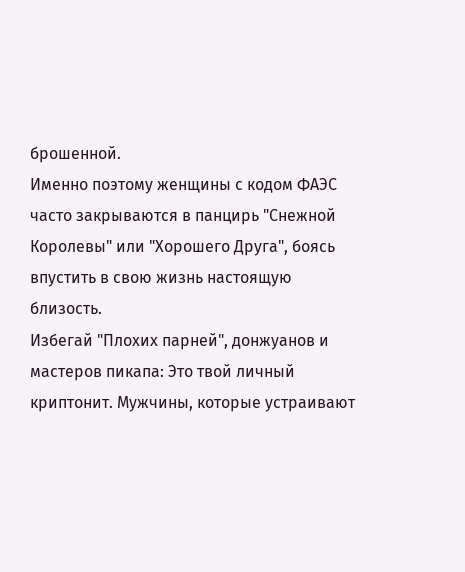брошенной.
Именно поэтому женщины с кодом ФАЭС часто закрываются в панцирь "Снежной Королевы" или "Хорошего Друга", боясь впустить в свою жизнь настоящую близость.
Избегай "Плохих парней", донжуанов и мастеров пикапа: Это твой личный криптонит. Мужчины, которые устраивают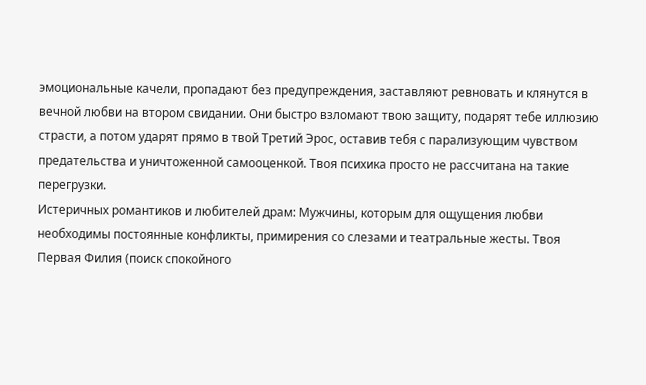эмоциональные качели, пропадают без предупреждения, заставляют ревновать и клянутся в вечной любви на втором свидании. Они быстро взломают твою защиту, подарят тебе иллюзию страсти, а потом ударят прямо в твой Третий Эрос, оставив тебя с парализующим чувством предательства и уничтоженной самооценкой. Твоя психика просто не рассчитана на такие перегрузки.
Истеричных романтиков и любителей драм: Мужчины, которым для ощущения любви необходимы постоянные конфликты, примирения со слезами и театральные жесты. Твоя Первая Филия (поиск спокойного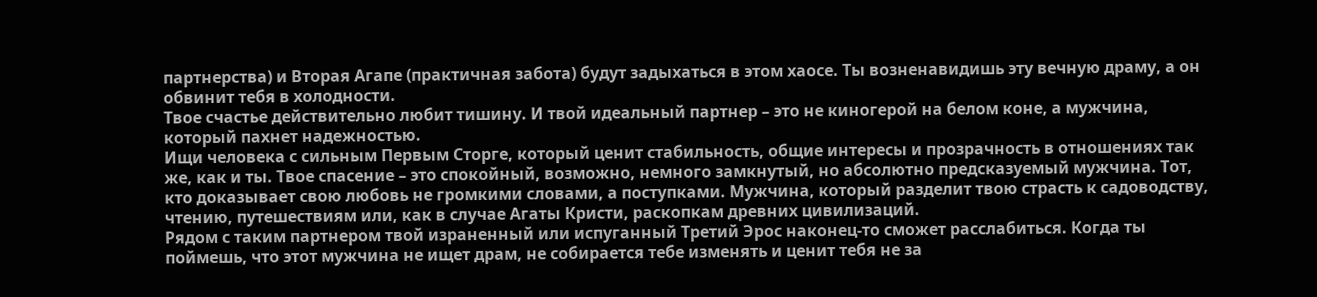партнерства) и Вторая Агапе (практичная забота) будут задыхаться в этом хаосе. Ты возненавидишь эту вечную драму, а он обвинит тебя в холодности.
Твое счастье действительно любит тишину. И твой идеальный партнер – это не киногерой на белом коне, а мужчина, который пахнет надежностью.
Ищи человека с сильным Первым Сторге, который ценит стабильность, общие интересы и прозрачность в отношениях так же, как и ты. Твое спасение – это спокойный, возможно, немного замкнутый, но абсолютно предсказуемый мужчина. Тот, кто доказывает свою любовь не громкими словами, а поступками. Мужчина, который разделит твою страсть к садоводству, чтению, путешествиям или, как в случае Агаты Кристи, раскопкам древних цивилизаций.
Рядом с таким партнером твой израненный или испуганный Третий Эрос наконец-то сможет расслабиться. Когда ты поймешь, что этот мужчина не ищет драм, не собирается тебе изменять и ценит тебя не за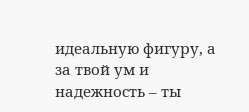идеальную фигуру, а за твой ум и надежность – ты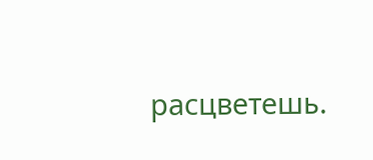расцветешь.